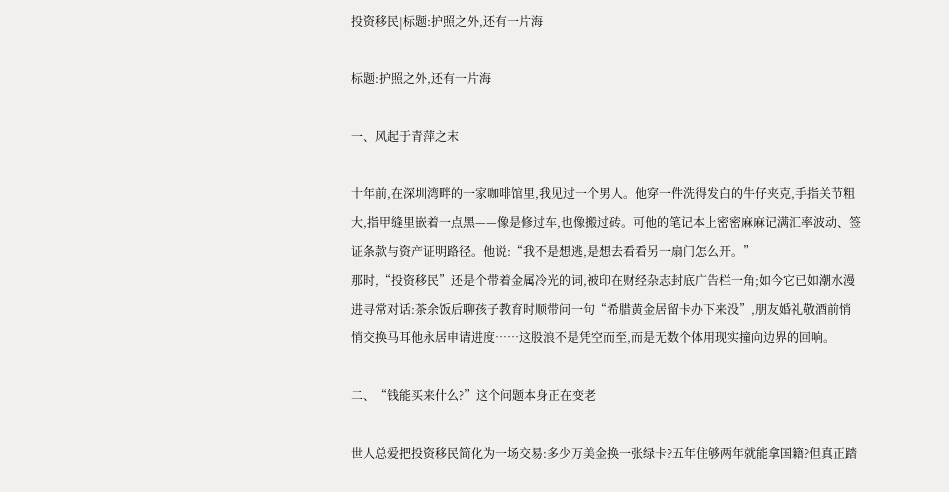投资移民|标题:护照之外,还有一片海

标题:护照之外,还有一片海

一、风起于青萍之末

十年前,在深圳湾畔的一家咖啡馆里,我见过一个男人。他穿一件洗得发白的牛仔夹克,手指关节粗大,指甲缝里嵌着一点黑——像是修过车,也像搬过砖。可他的笔记本上密密麻麻记满汇率波动、签证条款与资产证明路径。他说:“我不是想逃,是想去看看另一扇门怎么开。”
那时,“投资移民”还是个带着金属冷光的词,被印在财经杂志封底广告栏一角;如今它已如潮水漫进寻常对话:茶余饭后聊孩子教育时顺带问一句“希腊黄金居留卡办下来没”,朋友婚礼敬酒前悄悄交换马耳他永居申请进度……这股浪不是凭空而至,而是无数个体用现实撞向边界的回响。

二、“钱能买来什么?”这个问题本身正在变老

世人总爱把投资移民简化为一场交易:多少万美金换一张绿卡?五年住够两年就能拿国籍?但真正踏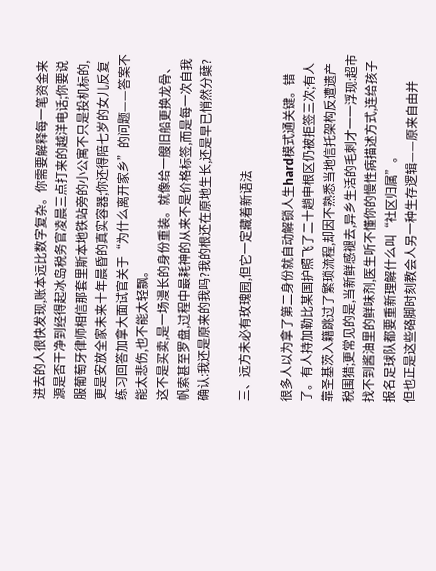进去的人很快发现,账本远比数字复杂。你需要解释每一笔资金来源是否干净到经得起冰岛税务官凌晨三点打来的越洋电话;你要说服葡萄牙律师相信那套里斯本地铁站旁的小公寓不只是投机标的,更是安放全家未来十年晨昏的真实容器;你还得陪七岁的女儿反复练习回答加拿大面试官关于“为什么离开家乡”的问题——答案不能太悲伤,也不能太轻飘。
这不是买卖,是一场漫长的身份重装。就像给一艘旧船更换龙骨、帆索甚至罗盘,过程中最耗神的从来不是价格标签,而是每一次自我确认:我还是原来的我吗?我的根还在原地生长,还是早已悄然分蘖?

三、远方未必有玫瑰园,但它一定藏着新语法

很多人以为拿了第二身份就自动解锁人生hard模式通关键。错了。有人持加勒比某国护照飞了二十趟申根区仍被拒签三次;有人靠圣基茨入籍跳过了繁琐流程,却因不熟悉当地信托架构反遭遗产税围猎;更常见的是,当新鲜感褪去,异乡生活的毛刺才一一浮现:超市找不到酱油里的鲜味剂,医生听不懂你的慢性病描述方式,连给孩子报名足球队都要重新理解什么叫“社区归属”。
但也正是这些硌脚时刻教会人另一种生存逻辑——原来自由并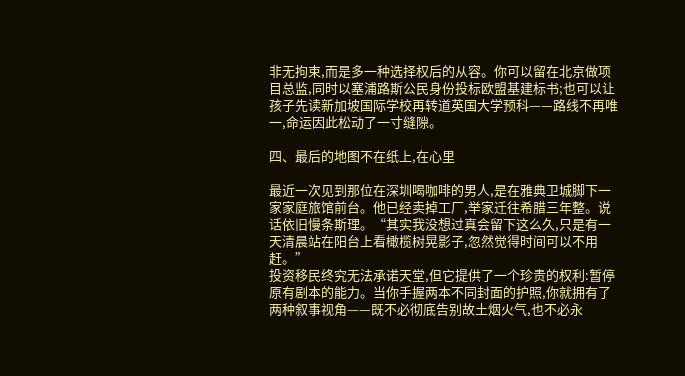非无拘束,而是多一种选择权后的从容。你可以留在北京做项目总监,同时以塞浦路斯公民身份投标欧盟基建标书;也可以让孩子先读新加坡国际学校再转道英国大学预科——路线不再唯一,命运因此松动了一寸缝隙。

四、最后的地图不在纸上,在心里

最近一次见到那位在深圳喝咖啡的男人,是在雅典卫城脚下一家家庭旅馆前台。他已经卖掉工厂,举家迁往希腊三年整。说话依旧慢条斯理。“其实我没想过真会留下这么久,只是有一天清晨站在阳台上看橄榄树晃影子,忽然觉得时间可以不用赶。”
投资移民终究无法承诺天堂,但它提供了一个珍贵的权利:暂停原有剧本的能力。当你手握两本不同封面的护照,你就拥有了两种叙事视角——既不必彻底告别故土烟火气,也不必永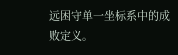远困守单一坐标系中的成败定义。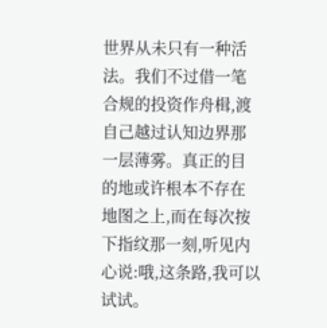世界从未只有一种活法。我们不过借一笔合规的投资作舟楫,渡自己越过认知边界那一层薄雾。真正的目的地或许根本不存在地图之上,而在每次按下指纹那一刻,听见内心说:哦,这条路,我可以试试。